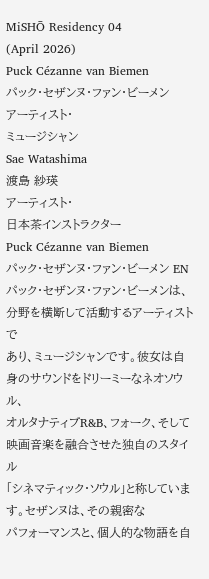MiSHŌ Residency 04
(April 2026)
Puck Cézanne van Biemen
パック・セザンヌ・ファン・ビーメン
アーティスト・
ミュージシャン
Sae Watashima
渡島 紗瑛
アーティスト・
日本茶インストラクター
Puck Cézanne van Biemen
パック・セザンヌ・ファン・ビーメン EN
パック・セザンヌ・ファン・ビーメンは、分野を横断して活動するアーティストで
あり、ミュージシャンです。彼女は自身のサウンドをドリーミーなネオソウル、
オルタナティブR&B、フォーク、そして映画音楽を融合させた独自のスタイル
「シネマティック・ソウル」と称しています。セザンヌは、その親密な
パフォーマンスと、個人的な物語を自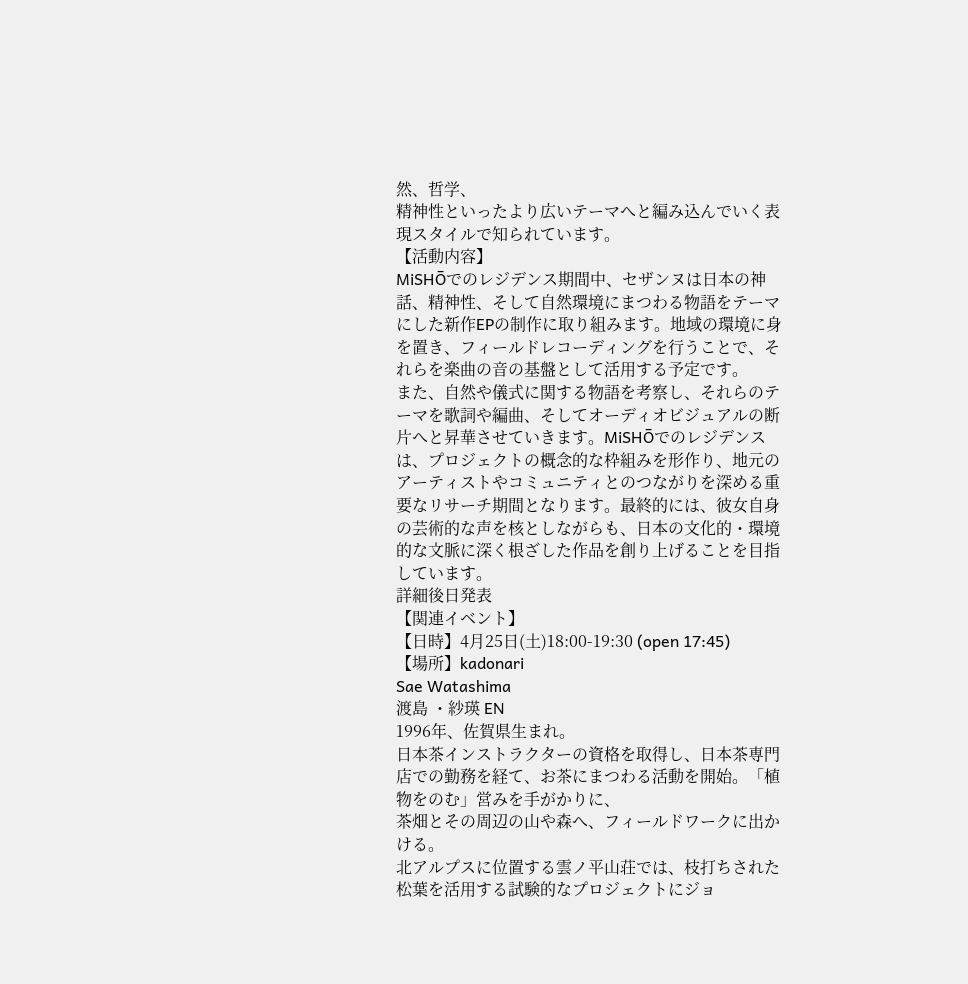然、哲学、
精神性といったより広いテーマへと編み込んでいく表現スタイルで知られています。
【活動内容】
MiSHŌでのレジデンス期間中、セザンヌは日本の神話、精神性、そして自然環境にまつわる物語をテーマにした新作EPの制作に取り組みます。地域の環境に身を置き、フィールドレコーディングを行うことで、それらを楽曲の音の基盤として活用する予定です。
また、自然や儀式に関する物語を考察し、それらのテーマを歌詞や編曲、そしてオーディオビジュアルの断片へと昇華させていきます。MiSHŌでのレジデンスは、プロジェクトの概念的な枠組みを形作り、地元のアーティストやコミュニティとのつながりを深める重要なリサーチ期間となります。最終的には、彼女自身の芸術的な声を核としながらも、日本の文化的・環境的な文脈に深く根ざした作品を創り上げることを目指しています。
詳細後日発表
【関連イベント】
【日時】4月25日(土)18:00-19:30 (open 17:45)
【場所】kadonari
Sae Watashima
渡島 ・紗瑛 EN
1996年、佐賀県生まれ。
日本茶インストラクターの資格を取得し、日本茶専門店での勤務を経て、お茶にまつわる活動を開始。「植物をのむ」営みを手がかりに、
茶畑とその周辺の山や森へ、フィールドワークに出かける。
北アルプスに位置する雲ノ平山荘では、枝打ちされた松葉を活用する試験的なプロジェクトにジョ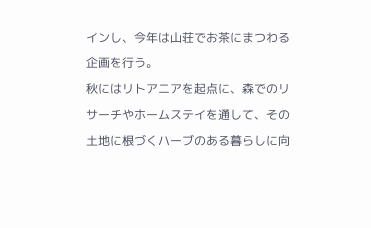インし、今年は山荘でお茶にまつわる企画を行う。
秋にはリトアニアを起点に、森でのリサーチやホームステイを通して、その土地に根づくハーブのある暮らしに向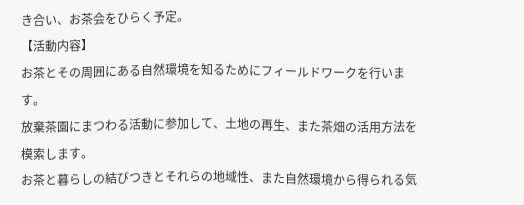き合い、お茶会をひらく予定。
【活動内容】
お茶とその周囲にある自然環境を知るためにフィールドワークを行います。
放棄茶園にまつわる活動に参加して、土地の再生、また茶畑の活用方法を模索します。
お茶と暮らしの結びつきとそれらの地域性、また自然環境から得られる気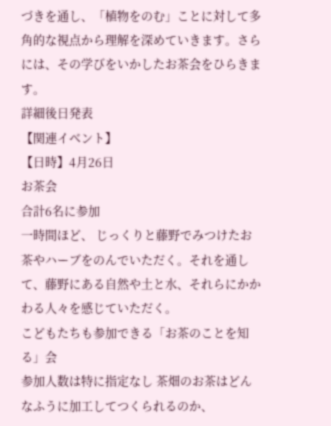づきを通し、「植物をのむ」ことに対して多角的な視点から理解を深めていきます。さらには、その学びをいかしたお茶会をひらきます。
詳細後日発表
【関連イベント】
【日時】4月26日
お茶会
合計6名に参加
一時間ほど、 じっくりと藤野でみつけたお茶やハーブをのんでいただく。それを通して、藤野にある自然や土と水、それらにかかわる人々を感じていただく。
こどもたちも参加できる「お茶のことを知る」会
参加人数は特に指定なし 茶畑のお茶はどんなふうに加工してつくられるのか、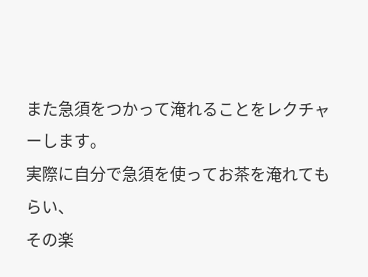また急須をつかって淹れることをレクチャーします。
実際に自分で急須を使ってお茶を淹れてもらい、
その楽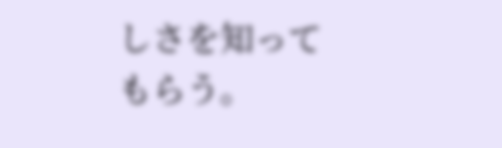しさを知ってもらう。